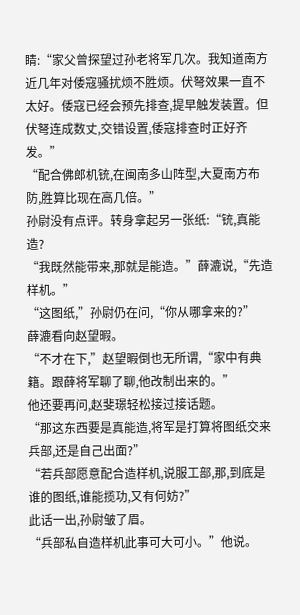睛:“家父曾探望过孙老将军几次。我知道南方近几年对倭寇骚扰烦不胜烦。伏弩效果一直不太好。倭寇已经会预先排查,提早触发装置。但伏弩连成数丈,交错设置,倭寇排查时正好齐发。”
“配合佛郎机铳,在闽南多山阵型,大夏南方布防,胜算比现在高几倍。”
孙尉没有点评。转身拿起另一张纸:“铳,真能造?
“我既然能带来,那就是能造。”薛漉说,“先造样机。”
“这图纸,”孙尉仍在问,“你从哪拿来的?”
薛漉看向赵望暇。
“不才在下,”赵望暇倒也无所谓,“家中有典籍。跟薛将军聊了聊,他改制出来的。”
他还要再问,赵斐璟轻松接过接话题。
“那这东西要是真能造,将军是打算将图纸交来兵部,还是自己出面?”
“若兵部愿意配合造样机,说服工部,那,到底是谁的图纸,谁能揽功,又有何妨?”
此话一出,孙尉皱了眉。
“兵部私自造样机此事可大可小。”他说。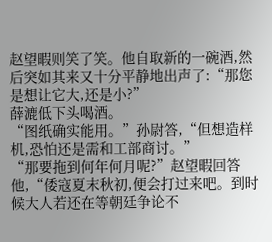赵望暇则笑了笑。他自取新的一碗酒,然后突如其来又十分平静地出声了:“那您是想让它大,还是小?”
薛漉低下头喝酒。
“图纸确实能用。”孙尉答,“但想造样机,恐怕还是需和工部商讨。”
“那要拖到何年何月呢?”赵望暇回答他,“倭寇夏末秋初,便会打过来吧。到时候大人若还在等朝廷争论不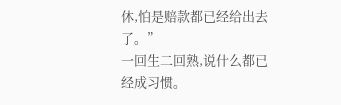休,怕是赔款都已经给出去了。”
一回生二回熟,说什么都已经成习惯。